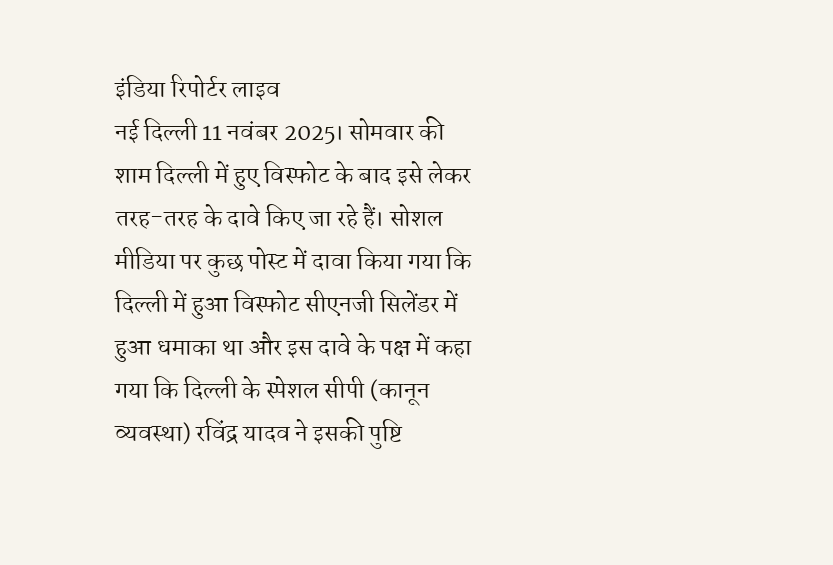इंडिया रिपोर्टर लाइव
नई दिल्ली 11 नवंबर 2025। सोमवार की शाम दिल्ली में हुए विस्फोट के बाद इसे लेकर तरह-तरह के दावे किए जा रहे हैं। सोशल मीडिया पर कुछ पोस्ट में दावा किया गया कि दिल्ली में हुआ विस्फोट सीएनजी सिलेंडर में हुआ धमाका था और इस दावे के पक्ष में कहा गया कि दिल्ली के स्पेशल सीपी (कानून व्यवस्था) रविंद्र यादव ने इसकी पुष्टि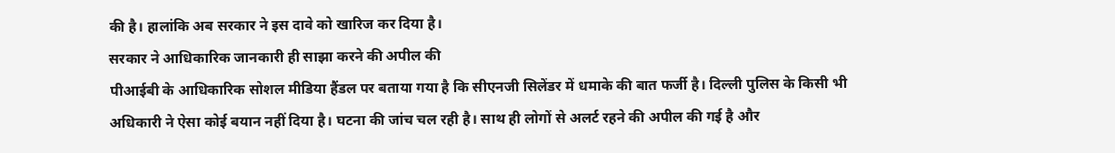की है। हालांकि अब सरकार ने इस दावे को खारिज कर दिया है।
सरकार ने आधिकारिक जानकारी ही साझा करने की अपील की
पीआईबी के आधिकारिक सोशल मीडिया हैंडल पर बताया गया है कि सीएनजी सिलेंडर में धमाके की बात फर्जी है। दिल्ली पुलिस के किसी भी अधिकारी ने ऐसा कोई बयान नहीं दिया है। घटना की जांच चल रही है। साथ ही लोगों से अलर्ट रहने की अपील की गई है और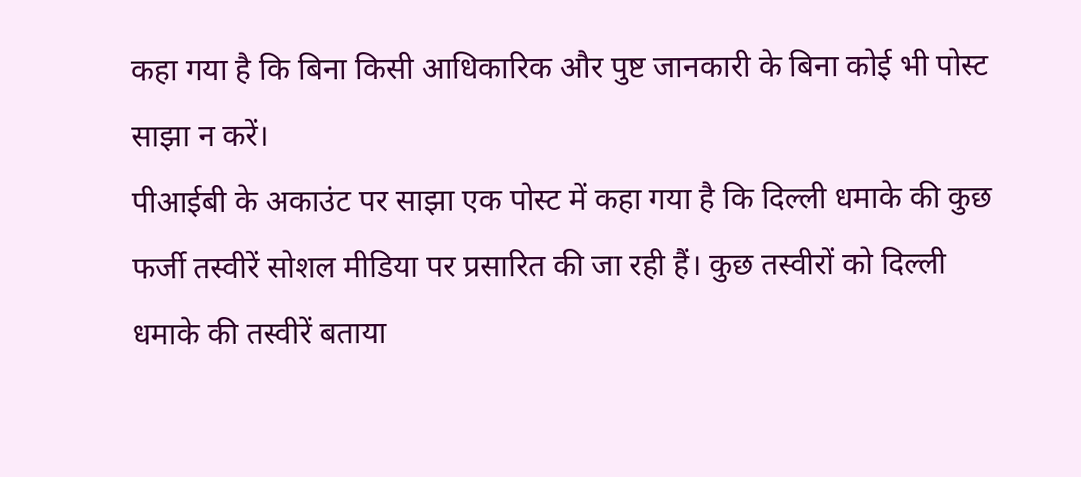कहा गया है कि बिना किसी आधिकारिक और पुष्ट जानकारी के बिना कोई भी पोस्ट साझा न करें।
पीआईबी के अकाउंट पर साझा एक पोस्ट में कहा गया है कि दिल्ली धमाके की कुछ फर्जी तस्वीरें सोशल मीडिया पर प्रसारित की जा रही हैं। कुछ तस्वीरों को दिल्ली धमाके की तस्वीरें बताया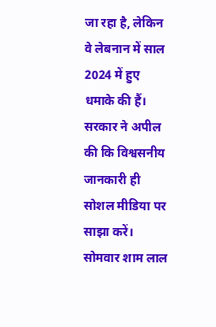जा रहा है, लेकिन वे लेबनान में साल 2024 में हुए धमाके की हैं। सरकार ने अपील की कि विश्वसनीय जानकारी ही सोशल मीडिया पर साझा करें।
सोमवार शाम लाल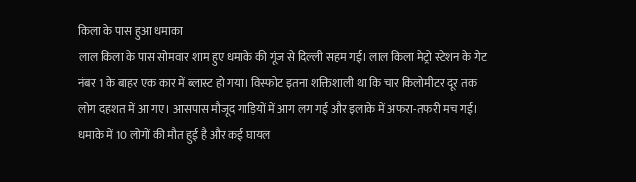किला के पास हुआ धमाका
लाल किला के पास सोमवार शाम हुए धमाके की गूंज से दिल्ली सहम गई। लाल किला मेट्रो स्टेशन के गेट नंबर 1 के बाहर एक कार में ब्लास्ट हो गया। विस्फोट इतना शक्तिशाली था कि चार किलोमीटर दूर तक लोग दहशत में आ गए। आसपास मौजूद गाड़ियों में आग लग गई और इलाके में अफरा-तफरी मच गई। धमाके में 10 लोगों की मौत हुई है और कई घायल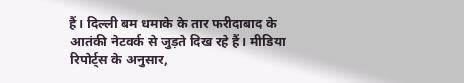हैं। दिल्ली बम धमाके के तार फरीदाबाद के आतंकी नेटवर्क से जुड़ते दिख रहे हैं। मीडिया रिपोर्ट्स के अनुसार,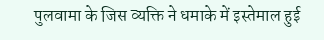पुलवामा के जिस व्यक्ति ने धमाके में इस्तेमाल हुई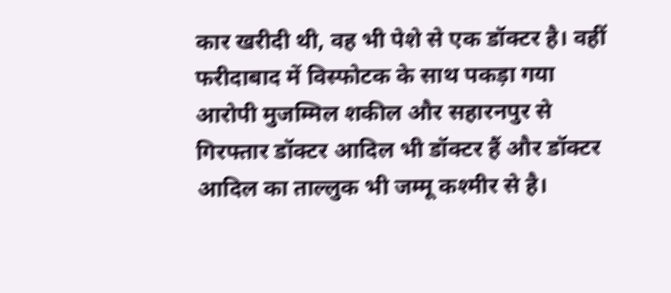कार खरीदी थी, वह भी पेशे से एक डॉक्टर है। वहीं फरीदाबाद में विस्फोटक के साथ पकड़ा गया आरोपी मुजम्मिल शकील और सहारनपुर से गिरफ्तार डॉक्टर आदिल भी डॉक्टर हैं और डॉक्टर आदिल का ताल्लुक भी जम्मू कश्मीर से है।